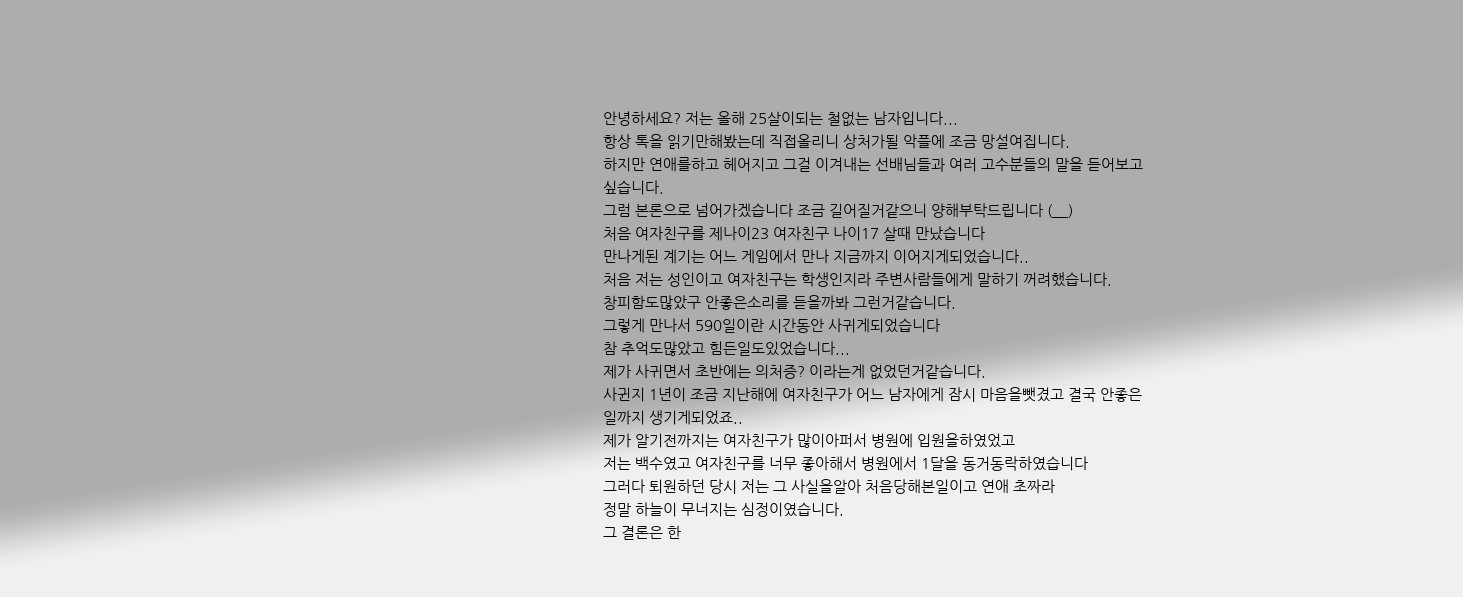안녕하세요? 저는 올해 25살이되는 철없는 남자입니다...
항상 톡을 읽기만해봤는데 직접올리니 상처가될 악플에 조금 망설여집니다.
하지만 연애를하고 헤어지고 그걸 이겨내는 선배님들과 여러 고수분들의 말을 듣어보고
싶습니다.
그럼 본론으로 넘어가겠습니다 조금 길어질거같으니 양해부탁드립니다 (__)
처음 여자친구를 제나이23 여자친구 나이17 살때 만났습니다
만나게된 계기는 어느 게임에서 만나 지금까지 이어지게되었습니다..
처음 저는 성인이고 여자친구는 학생인지라 주변사람들에게 말하기 꺼려했습니다.
창피함도많았구 안좋은소리를 듣을까봐 그런거같습니다.
그렇게 만나서 590일이란 시간동안 사귀게되었습니다
참 추억도많았고 힘든일도있었습니다...
제가 사귀면서 초반에는 의처증? 이라는게 없었던거같습니다.
사귄지 1년이 조금 지난해에 여자친구가 어느 남자에게 잠시 마음을뺏겼고 결국 안좋은
일까지 생기게되었죠..
제가 알기전까지는 여자친구가 많이아퍼서 병원에 입원을하였었고
저는 백수였고 여자친구를 너무 좋아해서 병원에서 1달을 동거동락하였습니다
그러다 퇴원하던 당시 저는 그 사실을알아 처음당해본일이고 연애 초짜라
정말 하늘이 무너지는 심정이였습니다.
그 결론은 한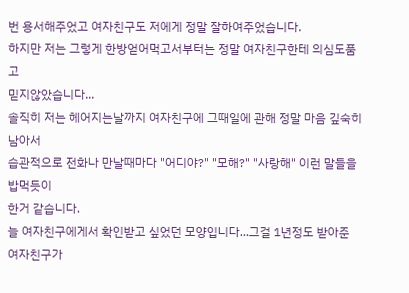번 용서해주었고 여자친구도 저에게 정말 잘하여주었습니다.
하지만 저는 그렇게 한방얻어먹고서부터는 정말 여자친구한테 의심도품고
믿지않았습니다...
솔직히 저는 헤어지는날까지 여자친구에 그때일에 관해 정말 마음 깊숙히 남아서
습관적으로 전화나 만날때마다 "어디야?" "모해?" "사랑해" 이런 말들을 밥먹듯이
한거 같습니다.
늘 여자친구에게서 확인받고 싶었던 모양입니다...그걸 1년정도 받아준 여자친구가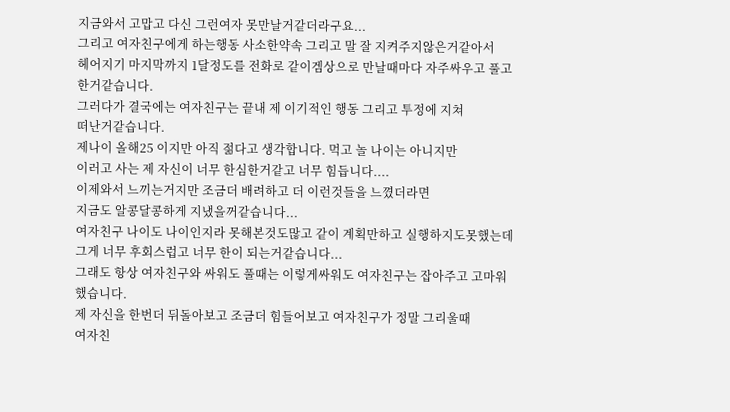지금와서 고맙고 다신 그런여자 못만날거같더라구요...
그리고 여자친구에게 하는행동 사소한약속 그리고 말 잘 지켜주지않은거같아서
헤어지기 마지막까지 1달정도를 전화로 같이겜상으로 만날때마다 자주싸우고 풀고
한거같습니다.
그러다가 결국에는 여자친구는 끝내 제 이기적인 행동 그리고 투정에 지쳐
떠난거같습니다.
제나이 올해25 이지만 아직 젊다고 생각합니다. 먹고 놀 나이는 아니지만
이러고 사는 제 자신이 너무 한심한거같고 너무 힘듭니다....
이제와서 느끼는거지만 조금더 배려하고 더 이런것들을 느꼈더라면
지금도 알콩달콩하게 지냈을꺼같습니다...
여자친구 나이도 나이인지라 못해본것도많고 같이 계획만하고 실행하지도못했는데
그게 너무 후회스럽고 너무 한이 되는거같습니다...
그래도 항상 여자친구와 싸워도 풀때는 이렇게싸워도 여자친구는 잡아주고 고마워
했습니다.
제 자신을 한번더 뒤돌아보고 조금더 힘들어보고 여자친구가 정말 그리울때
여자친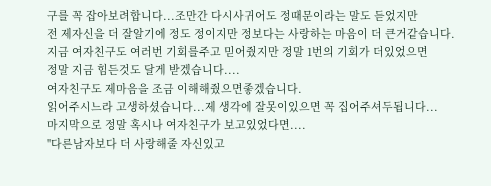구를 꼭 잡아보려합니다...조만간 다시사귀어도 정때문이라는 말도 듣었지만
전 제자신을 더 잘알기에 정도 정이지만 정보다는 사랑하는 마음이 더 큰거같습니다.
지금 여자친구도 여러번 기회를주고 믿어줬지만 정말 1번의 기회가 더있었으면
정말 지금 힘든것도 달게 받겠습니다....
여자친구도 제마음을 조금 이해해줬으면좋겠습니다.
읽어주시느라 고생하셨습니다...제 생각에 잘못이있으면 꼭 집어주셔두됩니다...
마지막으로 정말 혹시나 여자친구가 보고있었다면....
"다른남자보다 더 사랑해줄 자신있고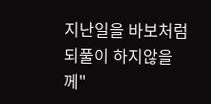지난일을 바보처럼 되풀이 하지않을께"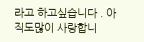라고 하고싶습니다 . 아직도많이 사랑합니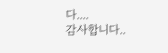다....
감사합니다..